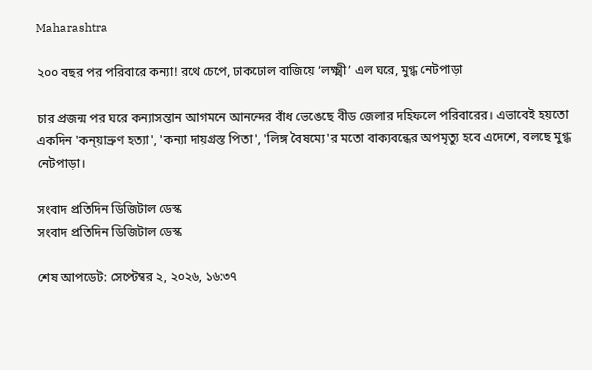Maharashtra

২০০ বছর পর পরিবারে কন্যা! রথে চেপে, ঢাকঢোল বাজিয়ে ‘লক্ষ্মী’ এল ঘরে, মুগ্ধ নেটপাড়া

চার প্রজন্ম পর ঘরে কন্যাসন্তান আগমনে আনন্দের বাঁধ ভেঙেছে বীড জেলার দহিফলে পরিবারের। এভাবেই হয়তো একদিন 'কন্য়াভ্রুণ হত্যা', 'কন্যা দায়গ্রস্ত পিতা', 'লিঙ্গ বৈষম্যে'র মতো বাক্যবন্ধের অপমৃত্যু হবে এদেশে, বলছে মুগ্ধ নেটপাড়া।

সংবাদ প্রতিদিন ডিজিটাল ডেস্ক
সংবাদ প্রতিদিন ডিজিটাল ডেস্ক

শেষ আপডেট: সেপ্টেম্বর ২, ২০২৬, ১৬:৩৭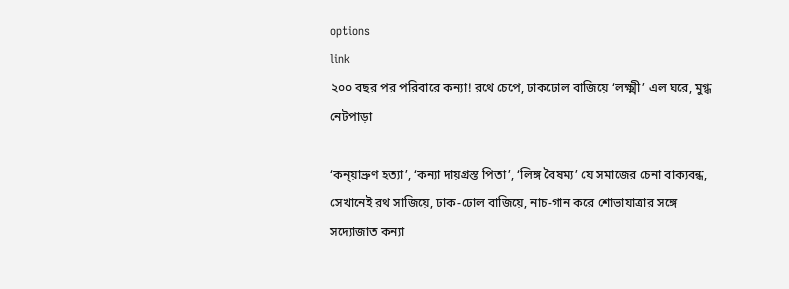options
link
২০০ বছর পর পরিবারে কন্যা! রথে চেপে, ঢাকঢোল বাজিয়ে ‘লক্ষ্মী’ এল ঘরে, মুগ্ধ নেটপাড়া

‘কন্য়াভ্রুণ হত্যা’, ‘কন্যা দায়গ্রস্ত পিতা’, ‘লিঙ্গ বৈষম্য’ যে সমাজের চেনা বাক্যবন্ধ, সেখানেই রথ সাজিয়ে, ঢাক-ঢোল বাজিয়ে, নাচ-গান করে শোভাযাত্রার সঙ্গে সদ্যোজাত কন্যা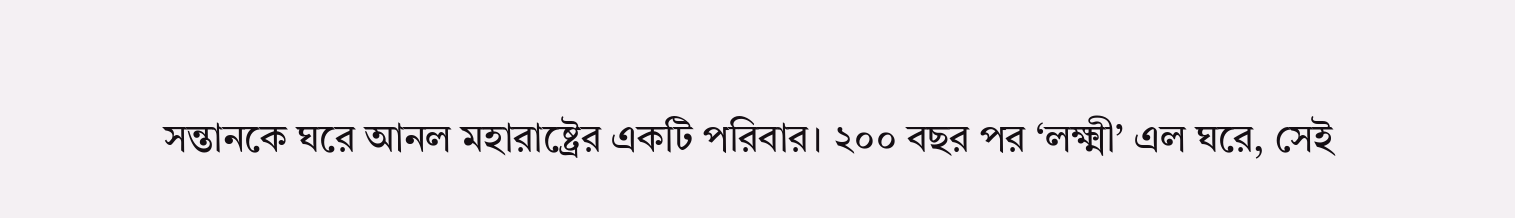সন্তানকে ঘরে আনল মহারাষ্ট্রের একটি পরিবার। ২০০ বছর পর ‘লক্ষ্মী’ এল ঘরে, সেই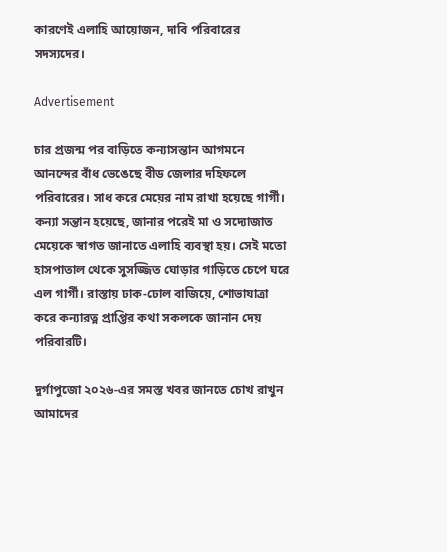কারণেই এলাহি আয়োজন, দাবি পরিবারের সদস্যদের।

Advertisement

চার প্রজন্ম পর বাড়িতে কন্যাসন্তান আগমনে আনন্দের বাঁধ ভেঙেছে বীড জেলার দহিফলে পরিবারের। সাধ করে মেয়ের নাম রাখা হয়েছে গার্গী। কন্যা সন্তান হয়েছে, জানার পরেই মা ও সদ্যোজাত মেয়েকে স্বাগত জানাতে এলাহি ব্যবস্থা হয়। সেই মতো হাসপাতাল থেকে সুসজ্জিত ঘোড়ার গাড়িতে চেপে ঘরে এল গার্গী। রাস্তায় ঢাক-ঢোল বাজিয়ে, শোভাযাত্রা করে কন্যারত্ন প্রাপ্তির কথা সকলকে জানান দেয় পরিবারটি।

দুর্গাপুজো ২০২৬-এর সমস্ত খবর জানতে চোখ রাখুন আমাদের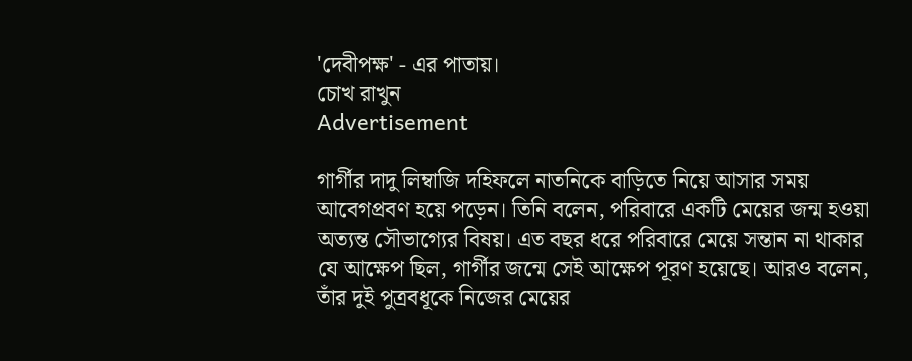'দেবীপক্ষ' - এর পাতায়।
চোখ রাখুন
Advertisement

গার্গীর দাদু লিম্বাজি দহিফলে নাতনিকে বাড়িতে নিয়ে আসার সময় আবেগপ্রবণ হয়ে পড়েন। তিনি বলেন, পরিবারে একটি মেয়ের জন্ম হওয়া অত্যন্ত সৌভাগ্যের বিষয়। এত বছর ধরে পরিবারে মেয়ে সন্তান না থাকার যে আক্ষেপ ছিল, গার্গীর জন্মে সেই আক্ষেপ পূরণ হয়েছে। আরও বলেন, তাঁর দুই পুত্রবধূকে নিজের মেয়ের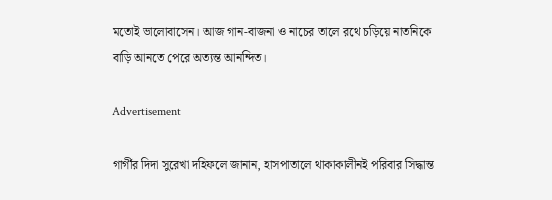মতোই ভালোবাসেন। আজ গান-বাজনা ও নাচের তালে রথে চড়িয়ে নাতনিকে বাড়ি আনতে পেরে অত্যন্ত আনন্দিত।

Advertisement

গার্গীর দিদা সুরেখা দহিফলে জানান, হাসপাতালে থাকাকালীনই পরিবার সিদ্ধান্ত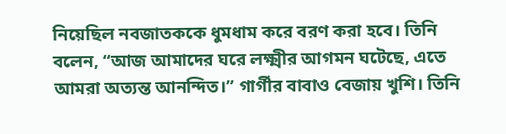নিয়েছিল নবজাতককে ধুমধাম করে বরণ করা হবে। তিনি বলেন, “আজ আমাদের ঘরে লক্ষ্মীর আগমন ঘটেছে, এতে আমরা অত্যন্ত আনন্দিত।” গার্গীর বাবাও বেজায় খুশি। তিনি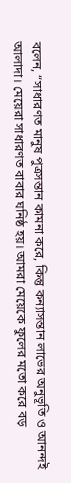বলেন, “সাধারণত মানুষ পুত্রসন্তান কামনা করে, কিন্তু কন্যাসন্তান লাভের অনুভূতি ও আনন্দই আলাদা। মেয়েরা সাধারণত বাবার ঘনিষ্ঠ হয়। আমরা মেয়েকে ফুলের মতো করে বড়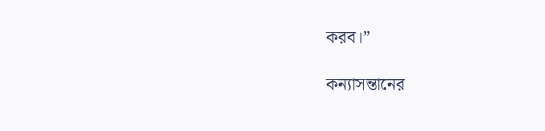করব।”

কন্যাসন্তানের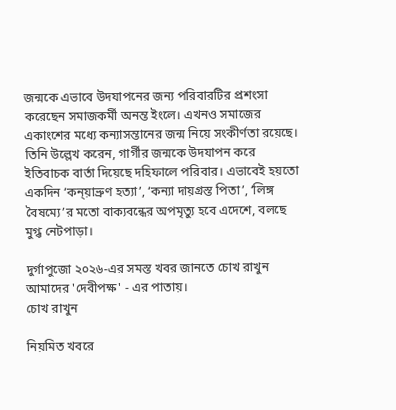জন্মকে এভাবে উদযাপনের জন্য পরিবারটির প্রশংসা করেছেন সমাজকর্মী অনন্ত ইংলে। এখনও সমাজের একাংশের মধ্যে কন্যাসন্তানের জন্ম নিয়ে সংকীর্ণতা রয়েছে। তিনি উল্লেখ করেন, গার্গীর জন্মকে উদযাপন করে ইতিবাচক বার্তা দিয়েছে দহিফালে পরিবার। এভাবেই হয়তো একদিন ‘কন্য়াভ্রুণ হত্যা’, ‘কন্যা দায়গ্রস্ত পিতা’, ‘লিঙ্গ বৈষম্যে’র মতো বাক্যবন্ধের অপমৃত্যু হবে এদেশে, বলছে মুগ্ধ নেটপাড়া।

দুর্গাপুজো ২০২৬-এর সমস্ত খবর জানতে চোখ রাখুন আমাদের 'দেবীপক্ষ' - এর পাতায়।
চোখ রাখুন

নিয়মিত খবরে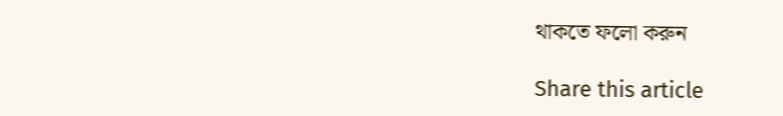থাকতে ফলো করুন

Share this article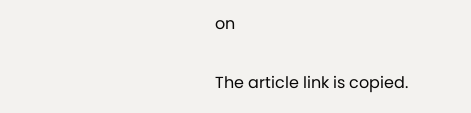on

The article link is copied.